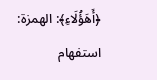﴿أَهَؤُلَاءِ﴾: الهمزة: استفهام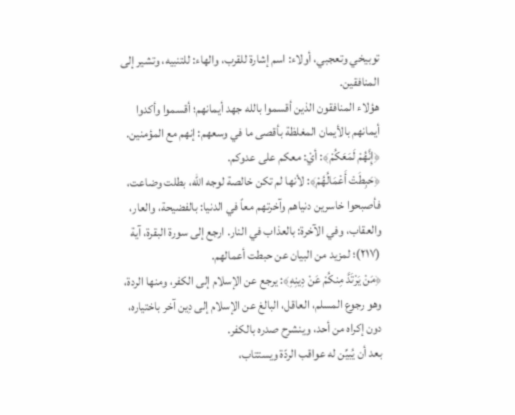توبيخي وتعجبي، أولاء: اسم إشارة للقرب، والهاء: للتنبيه، وتشير إلى المنافقين.
هؤلاء المنافقون الذين أقسموا بالله جهد أيمانهم؛ أقسموا وأكدوا أيمانهم بالأيمان المغلظة بأقصى ما في وسعهم: إنهم مع المؤمنين.
﴿إِنَّهُمْ لَمَعَكُمْ﴾: أيْ: معكم على عدوكم.
﴿حَبِطَتْ أَعْمَالُهُمْ﴾: لأنها لم تكن خالصة لوجه الله، بطلت وضاعت، فأصبحوا خاسرين دنياهم وآخرتهم معاً في الدنيا: بالفضيحة، والعار، والعقاب، وفي الآخرة: بالعذاب في النار. ارجع إلى سورة البقرة، آية (٢١٧)؛ لمزيد من البيان عن حبطت أعمالهم.
﴿مَنْ يَرْتَدَّ مِنكُمْ عَنْ دِينِهِ﴾: يرجع عن الإسلام إلى الكفر، ومنها الردة، وهو رجوع المسلم، العاقل، البالغ عن الإسلام إلى دِين آخر باختياره، دون إكراه من أحد، وينشرح صدره بالكفر.
بعد أن يُبيِّن له عواقب الردّة ويستتاب،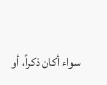سواء أكان ذكراً، أو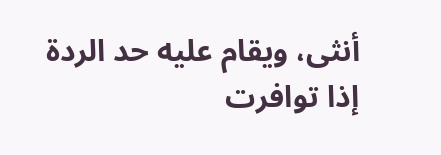أنثى، ويقام عليه حد الردة إذا توافرت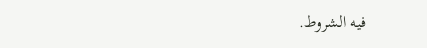فيه الشروط.